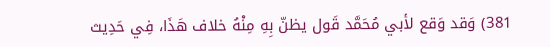381) وَقد وَقع لأبي مُحَمَّد قَول يظنّ بِهِ مِنْهُ خلاف هَذَا، فِي حَدِيث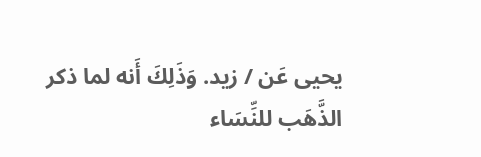يحيى عَن / زيد. وَذَلِكَ أَنه لما ذكر الذَّهَب للنِّسَاء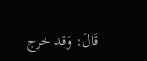قَالَ: وَقد خرج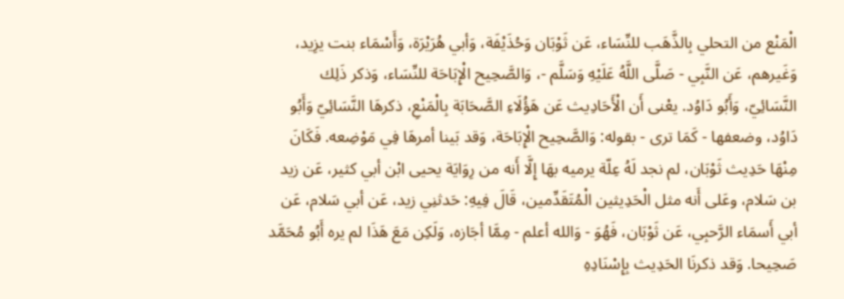الْمَنْع من التحلي بِالذَّهَب للنِّسَاء، عَن ثَوْبَان وَحُذَيْفَة، وَأبي هُرَيْرَة، وَأَسْمَاء بنت يزِيد، وَغَيرهم، عَن النَّبِي - صَلَّى اللَّهُ عَلَيْهِ وَسَلَّم -، وَالصَّحِيح الْإِبَاحَة للنِّسَاء، وَذكر ذَلِك النَّسَائِيّ، وَأَبُو دَاوُد. يعْنى أَن الْأَحَادِيث عَن هَؤُلَاءِ الصَّحَابَة بِالْمَنْعِ، ذكرهَا النَّسَائِيّ وَأَبُو دَاوُد، وضعفها - كَمَا ترى - بقوله: وَالصَّحِيح الْإِبَاحَة، وَقد بَينا أمرهَا فِي مَوْضِعه. فَكَانَ مِنْهَا حَدِيث ثَوْبَان، لم نجد لَهُ عِلّة يرميه بهَا إِلَّا أَنه من رِوَايَة يحيى ابْن أبي كثير، عَن زيد بن سَلام، وعَلى أَنه مثل الْحَدِيثين الْمُتَقَدِّمين، قَالَ فِيهِ: حَدثنِي زيد، عَن أبي سَلام، عَن أبي أَسمَاء الرَّحبِي، عَن ثَوْبَان، فَهُوَ - وَالله أعلم - مِمَّا أجَازه، وَلَكِن مَعَ هَذَا لم يره أَبُو مُحَمَّد صَحِيحا. وَقد ذكرنَا الحَدِيث بِإِسْنَادِهِ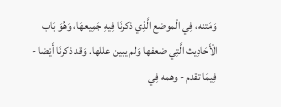وَمَتنه، فِي الْموضع الَّذِي ذكرنَا فِيهِ جَمِيعهَا، وَهُوَ بَاب الْأَحَادِيث الَّتِي ضعفها وَلم يبين عللها. وَقد ذكرنَا أَيْضا - فِيمَا تقدم - وهمه فِي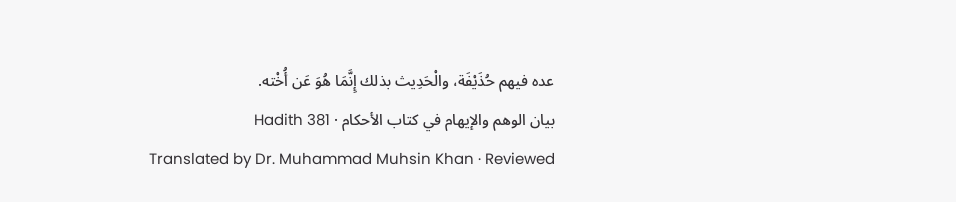عده فيهم حُذَيْفَة، والْحَدِيث بذلك إِنَّمَا هُوَ عَن أُخْته.
بيان الوهم والإيهام في كتاب الأحكام · Hadith 381
Translated by Dr. Muhammad Muhsin Khan · Reviewed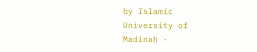by Islamic University of Madinah ·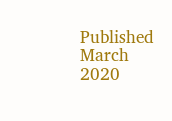Published March 2020